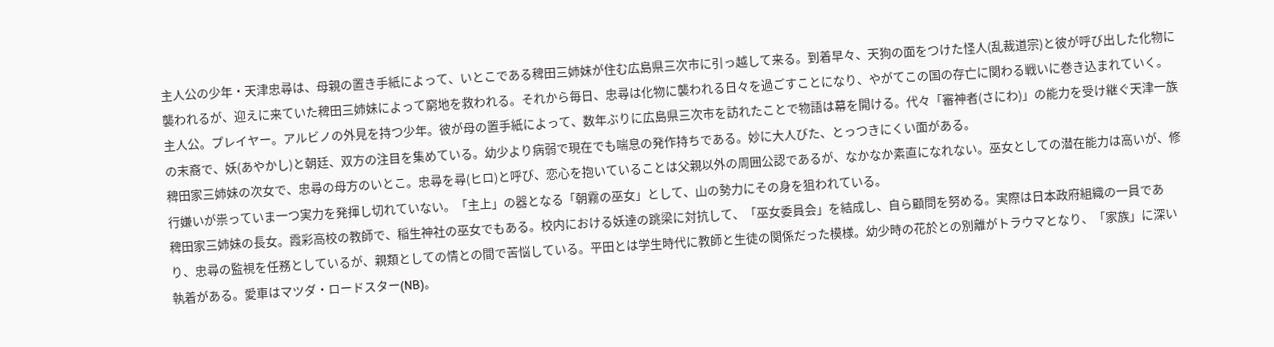主人公の少年・天津忠尋は、母親の置き手紙によって、いとこである稗田三姉妹が住む広島県三次市に引っ越して来る。到着早々、天狗の面をつけた怪人(乱裁道宗)と彼が呼び出した化物に襲われるが、迎えに来ていた稗田三姉妹によって窮地を救われる。それから毎日、忠尋は化物に襲われる日々を過ごすことになり、やがてこの国の存亡に関わる戦いに巻き込まれていく。
主人公。プレイヤー。アルビノの外見を持つ少年。彼が母の置手紙によって、数年ぶりに広島県三次市を訪れたことで物語は幕を開ける。代々「審神者(さにわ)」の能力を受け継ぐ天津一族の末裔で、妖(あやかし)と朝廷、双方の注目を集めている。幼少より病弱で現在でも喘息の発作持ちである。妙に大人びた、とっつきにくい面がある。
稗田家三姉妹の次女で、忠尋の母方のいとこ。忠尋を尋(ヒロ)と呼び、恋心を抱いていることは父親以外の周囲公認であるが、なかなか素直になれない。巫女としての潜在能力は高いが、修行嫌いが祟っていま一つ実力を発揮し切れていない。「主上」の器となる「朝霧の巫女」として、山の勢力にその身を狙われている。
稗田家三姉妹の長女。霞彩高校の教師で、稲生神社の巫女でもある。校内における妖達の跳梁に対抗して、「巫女委員会」を結成し、自ら顧問を努める。実際は日本政府組織の一員であり、忠尋の監視を任務としているが、親類としての情との間で苦悩している。平田とは学生時代に教師と生徒の関係だった模様。幼少時の花於との別離がトラウマとなり、「家族」に深い執着がある。愛車はマツダ・ロードスター(NB)。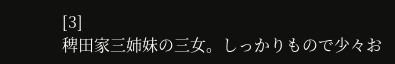[3]
稗田家三姉妹の三女。しっかりもので少々お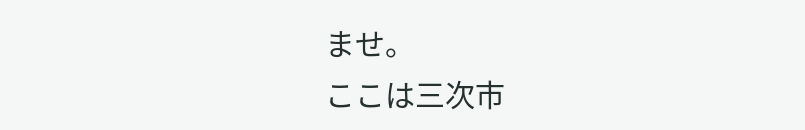ませ。
ここは三次市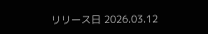リリース日 2026.03.12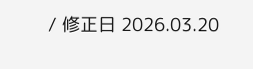/ 修正日 2026.03.20